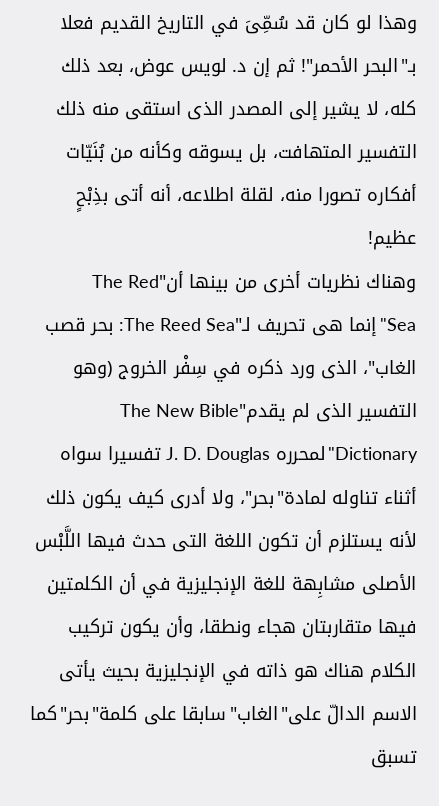وهذا لو كان قد سُمِّىَ في التاريخ القديم فعلا بـ"البحر الأحمر"! ثم إن د. لويس عوض، بعد ذلك كله، لا يشير إلى المصدر الذى استقى منه ذلك التفسير المتهافت، بل يسوقه وكأنه من بُنَيّات أفكاره تصورا منه، لقلة اطلاعه، أنه أتى بذِبْحٍ عظيم!
وهناك نظريات أخرى من بينها أن"The Red Sea"إنما هى تحريف لـ"The Reed Sea: بحر قصب الغاب"، الذى ورد ذكره في سِفْر الخروج (وهو التفسير الذى لم يقدم"The New Bible Dictionary"لمحرره J. D. Douglas تفسيرا سواه أثناء تناوله لمادة"بحر"، ولا أدرى كيف يكون ذلك لأنه يستلزم أن تكون اللغة التى حدث فيها اللَّبْس الأصلى مشابِهة للغة الإنجليزية في أن الكلمتين فيها متقاربتان هجاء ونطقا، وأن يكون تركيب الكلام هناك هو ذاته في الإنجليزية بحيث يأتى الاسم الدالّ على"الغاب"سابقا على كلمة"بحر"كما تسبق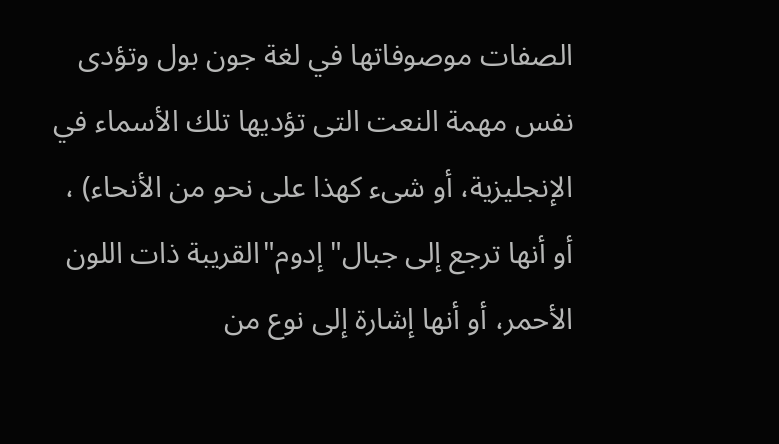الصفات موصوفاتها في لغة جون بول وتؤدى نفس مهمة النعت التى تؤديها تلك الأسماء في الإنجليزية، أو شىء كهذا على نحو من الأنحاء) ، أو أنها ترجع إلى جبال"إدوم"القريبة ذات اللون الأحمر، أو أنها إشارة إلى نوع من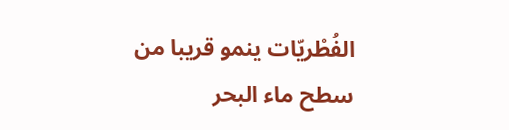الفُطْريّات ينمو قريبا من سطح ماء البحر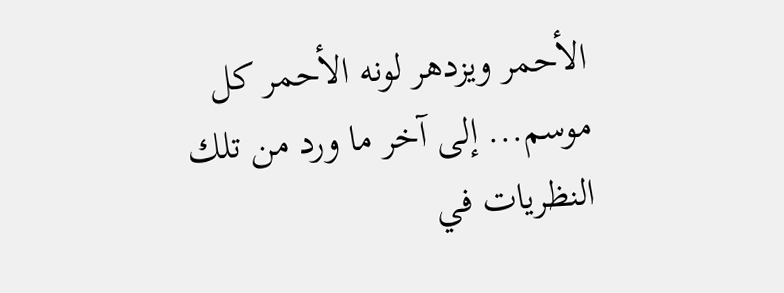الأحمر ويزدهر لونه الأحمر كل موسم... إلى آخر ما ورد من تلك النظريات في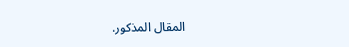المقال المذكور.